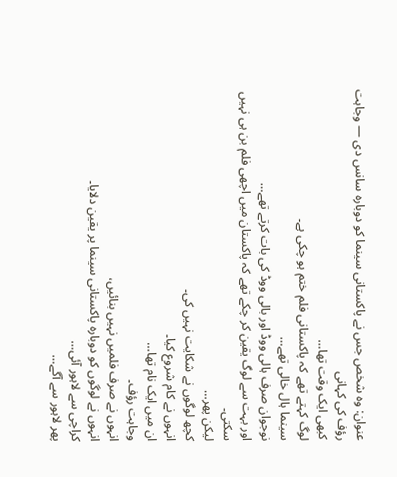عنوان: وہ شخص جس نے پاکستانی سینما کو دوبارہ سانس دی — وجاہت رؤف کی کہانی
کبھی ایک وقت تھا…
لوگ کہتے تھے کہ پاکستانی فلم ختم ہو چکی ہے۔
سینما ہال خالی تھے…
نوجوان صرف ہالی ووڈ اور بالی ووڈ کی بات کرتے تھے…
اور بہت سے لوگ یقین کر چکے تھے کہ پاکستان میں اچھی فلم بن ہی نہیں سکتی۔
لیکن پھر…
کچھ لوگوں نے شکایت نہیں کی۔
انہوں نے کام شروع کیا۔
ان میں ایک نام تھا…
وجاہت رؤف۔
انہوں نے صرف فلمیں نہیں بنائیں،
انہوں نے لوگوں کو دوبارہ پاکستانی سینما پر یقین دلایا۔
کراچی سے لاہور آئی…
پھر لاہور سے آگے…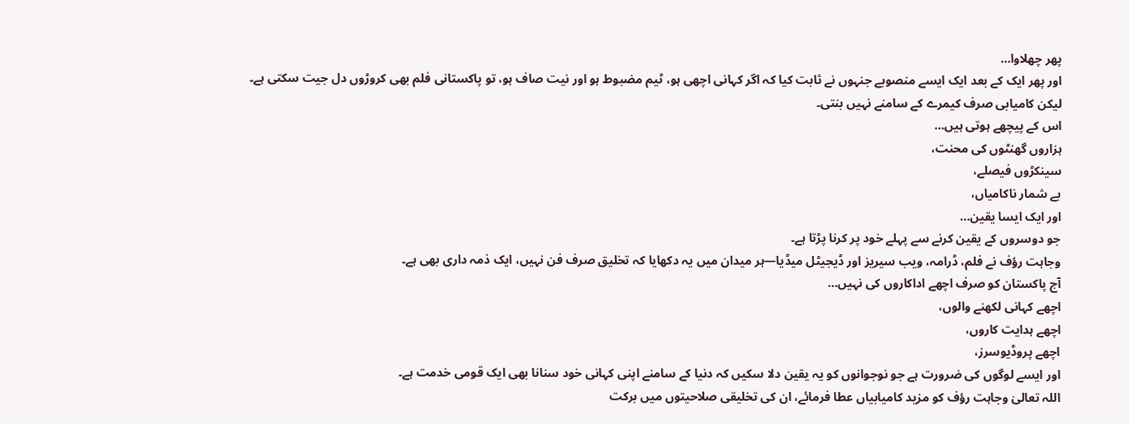پھر چھلاوا…
اور پھر ایک کے بعد ایک ایسے منصوبے جنہوں نے ثابت کیا کہ اگر کہانی اچھی ہو، ٹیم مضبوط ہو اور نیت صاف ہو، تو پاکستانی فلم بھی کروڑوں دل جیت سکتی ہے۔
لیکن کامیابی صرف کیمرے کے سامنے نہیں بنتی۔
اس کے پیچھے ہوتی ہیں…
ہزاروں گھنٹوں کی محنت،
سینکڑوں فیصلے،
بے شمار ناکامیاں،
اور ایک ایسا یقین…
جو دوسروں کے یقین کرنے سے پہلے خود پر کرنا پڑتا ہے۔
وجاہت رؤف نے فلم، ڈرامہ، ویب سیریز اور ڈیجیٹل میڈیا—ہر میدان میں یہ دکھایا کہ تخلیق صرف فن نہیں، ایک ذمہ داری بھی ہے۔
آج پاکستان کو صرف اچھے اداکاروں کی نہیں…
اچھے کہانی لکھنے والوں،
اچھے ہدایت کاروں،
اچھے پروڈیوسرز،
اور ایسے لوگوں کی ضرورت ہے جو نوجوانوں کو یہ یقین دلا سکیں کہ دنیا کے سامنے اپنی کہانی خود سنانا بھی ایک قومی خدمت ہے۔
اللہ تعالیٰ وجاہت رؤف کو مزید کامیابیاں عطا فرمائے، ان کی تخلیقی صلاحیتوں میں برکت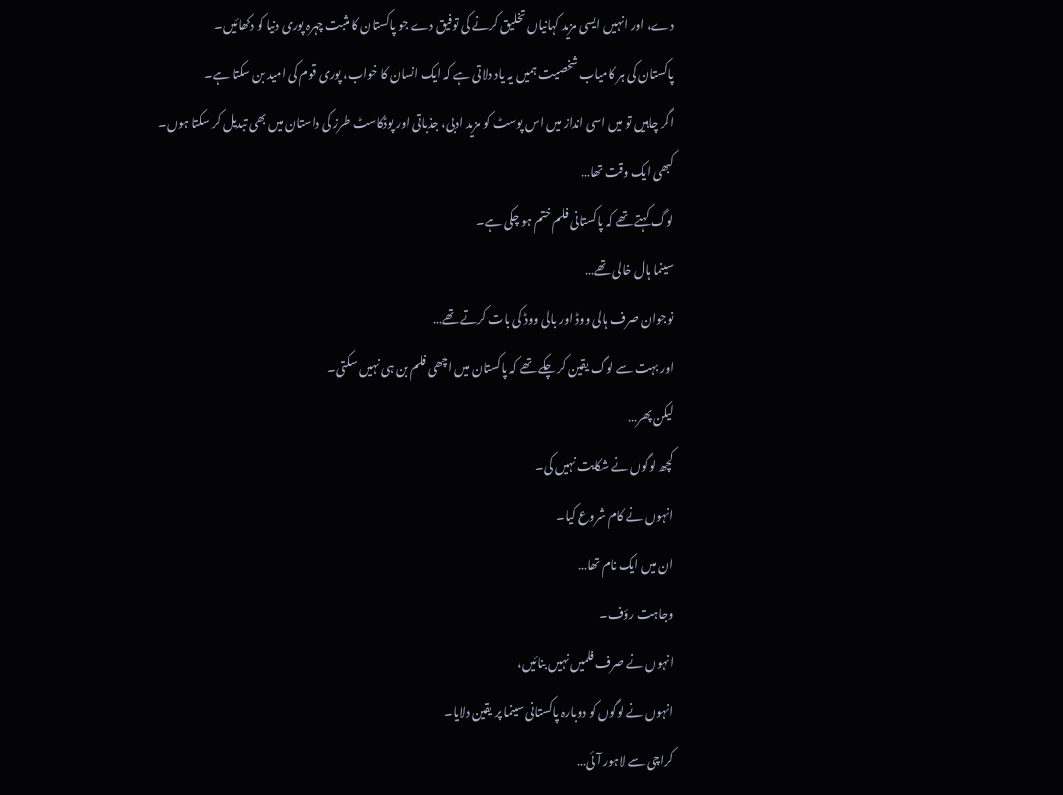دے، اور انہیں ایسی مزید کہانیاں تخلیق کرنے کی توفیق دے جو پاکستان کا مثبت چہرہ پوری دنیا کو دکھائیں۔
پاکستان کی ہر کامیاب شخصیت ہمیں یہ یاد دلاتی ہے کہ ایک انسان کا خواب، پوری قوم کی امید بن سکتا ہے۔
اگر چاہیں تو میں اسی انداز میں اس پوسٹ کو مزید ادبی، جذباتی اور پوڈکاسٹ طرز کی داستان میں بھی تبدیل کر سکتا ہوں۔
کبھی ایک وقت تھا…
لوگ کہتے تھے کہ پاکستانی فلم ختم ہو چکی ہے۔
سینما ہال خالی تھے…
نوجوان صرف ہالی ووڈ اور بالی ووڈ کی بات کرتے تھے…
اور بہت سے لوگ یقین کر چکے تھے کہ پاکستان میں اچھی فلم بن ہی نہیں سکتی۔
لیکن پھر…
کچھ لوگوں نے شکایت نہیں کی۔
انہوں نے کام شروع کیا۔
ان میں ایک نام تھا…
وجاہت رؤف۔
انہوں نے صرف فلمیں نہیں بنائیں،
انہوں نے لوگوں کو دوبارہ پاکستانی سینما پر یقین دلایا۔
کراچی سے لاہور آئی…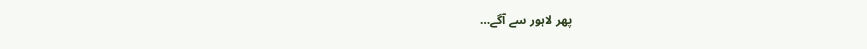پھر لاہور سے آگے…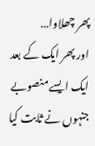پھر چھلاوا…
اور پھر ایک کے بعد ایک ایسے منصوبے جنہوں نے ثابت کیا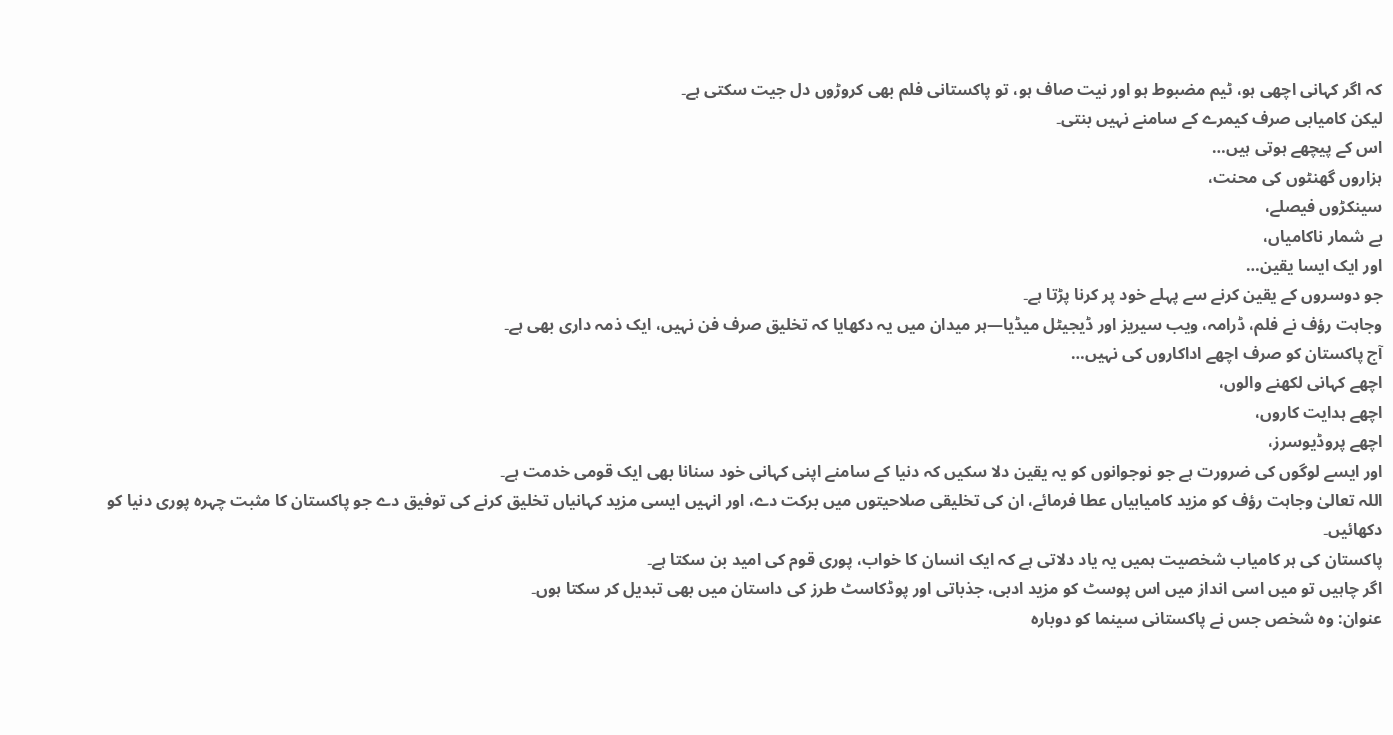کہ اگر کہانی اچھی ہو، ٹیم مضبوط ہو اور نیت صاف ہو، تو پاکستانی فلم بھی کروڑوں دل جیت سکتی ہے۔
لیکن کامیابی صرف کیمرے کے سامنے نہیں بنتی۔
اس کے پیچھے ہوتی ہیں…
ہزاروں گھنٹوں کی محنت،
سینکڑوں فیصلے،
بے شمار ناکامیاں،
اور ایک ایسا یقین…
جو دوسروں کے یقین کرنے سے پہلے خود پر کرنا پڑتا ہے۔
وجاہت رؤف نے فلم، ڈرامہ، ویب سیریز اور ڈیجیٹل میڈیا—ہر میدان میں یہ دکھایا کہ تخلیق صرف فن نہیں، ایک ذمہ داری بھی ہے۔
آج پاکستان کو صرف اچھے اداکاروں کی نہیں…
اچھے کہانی لکھنے والوں،
اچھے ہدایت کاروں،
اچھے پروڈیوسرز،
اور ایسے لوگوں کی ضرورت ہے جو نوجوانوں کو یہ یقین دلا سکیں کہ دنیا کے سامنے اپنی کہانی خود سنانا بھی ایک قومی خدمت ہے۔
اللہ تعالیٰ وجاہت رؤف کو مزید کامیابیاں عطا فرمائے، ان کی تخلیقی صلاحیتوں میں برکت دے، اور انہیں ایسی مزید کہانیاں تخلیق کرنے کی توفیق دے جو پاکستان کا مثبت چہرہ پوری دنیا کو دکھائیں۔
پاکستان کی ہر کامیاب شخصیت ہمیں یہ یاد دلاتی ہے کہ ایک انسان کا خواب، پوری قوم کی امید بن سکتا ہے۔
اگر چاہیں تو میں اسی انداز میں اس پوسٹ کو مزید ادبی، جذباتی اور پوڈکاسٹ طرز کی داستان میں بھی تبدیل کر سکتا ہوں۔
عنوان: وہ شخص جس نے پاکستانی سینما کو دوبارہ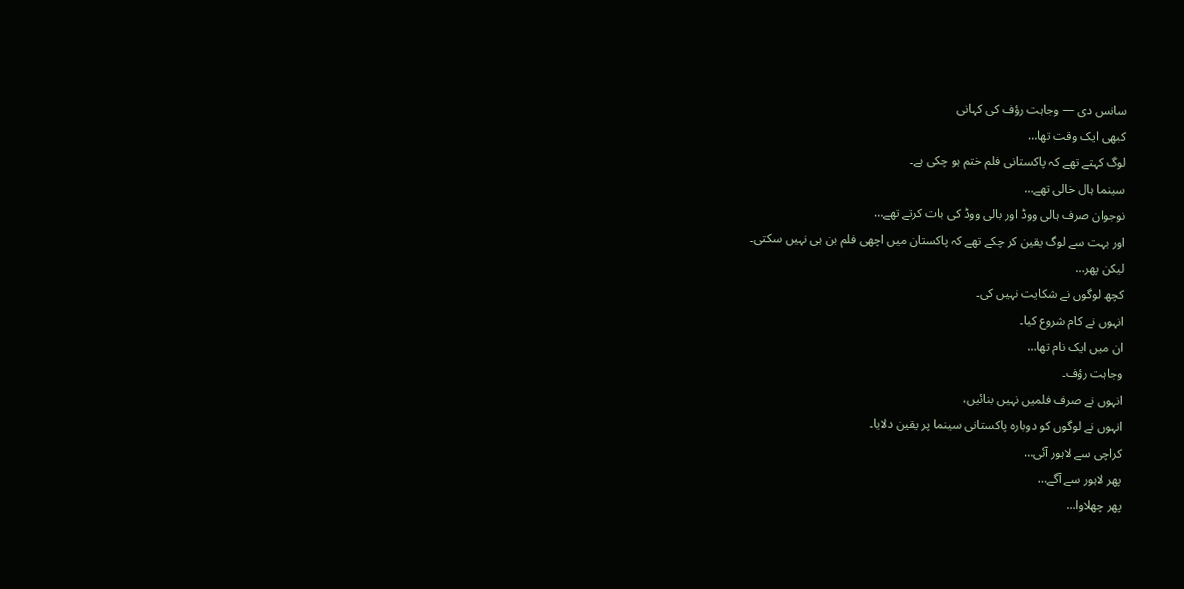سانس دی — وجاہت رؤف کی کہانی
کبھی ایک وقت تھا…
لوگ کہتے تھے کہ پاکستانی فلم ختم ہو چکی ہے۔
سینما ہال خالی تھے…
نوجوان صرف ہالی ووڈ اور بالی ووڈ کی بات کرتے تھے…
اور بہت سے لوگ یقین کر چکے تھے کہ پاکستان میں اچھی فلم بن ہی نہیں سکتی۔
لیکن پھر…
کچھ لوگوں نے شکایت نہیں کی۔
انہوں نے کام شروع کیا۔
ان میں ایک نام تھا…
وجاہت رؤف۔
انہوں نے صرف فلمیں نہیں بنائیں،
انہوں نے لوگوں کو دوبارہ پاکستانی سینما پر یقین دلایا۔
کراچی سے لاہور آئی…
پھر لاہور سے آگے…
پھر چھلاوا…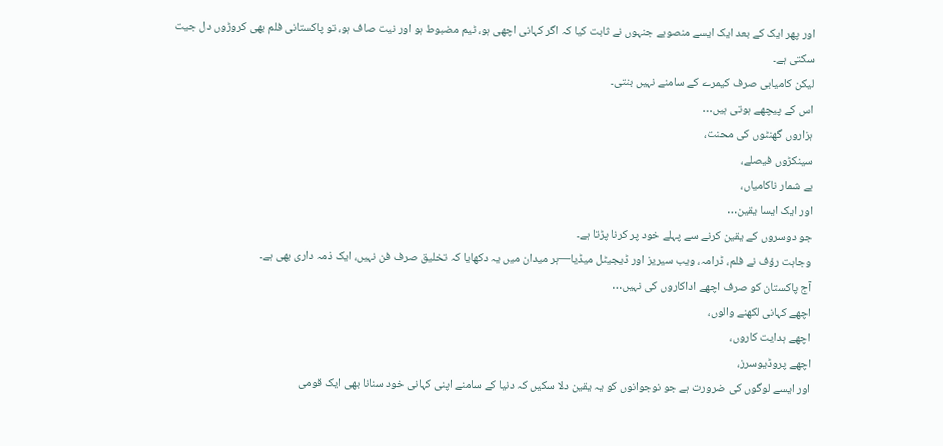اور پھر ایک کے بعد ایک ایسے منصوبے جنہوں نے ثابت کیا کہ اگر کہانی اچھی ہو، ٹیم مضبوط ہو اور نیت صاف ہو، تو پاکستانی فلم بھی کروڑوں دل جیت سکتی ہے۔
لیکن کامیابی صرف کیمرے کے سامنے نہیں بنتی۔
اس کے پیچھے ہوتی ہیں…
ہزاروں گھنٹوں کی محنت،
سینکڑوں فیصلے،
بے شمار ناکامیاں،
اور ایک ایسا یقین…
جو دوسروں کے یقین کرنے سے پہلے خود پر کرنا پڑتا ہے۔
وجاہت رؤف نے فلم، ڈرامہ، ویب سیریز اور ڈیجیٹل میڈیا—ہر میدان میں یہ دکھایا کہ تخلیق صرف فن نہیں، ایک ذمہ داری بھی ہے۔
آج پاکستان کو صرف اچھے اداکاروں کی نہیں…
اچھے کہانی لکھنے والوں،
اچھے ہدایت کاروں،
اچھے پروڈیوسرز،
اور ایسے لوگوں کی ضرورت ہے جو نوجوانوں کو یہ یقین دلا سکیں کہ دنیا کے سامنے اپنی کہانی خود سنانا بھی ایک قومی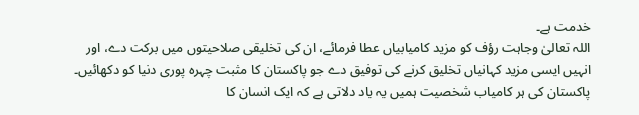خدمت ہے۔
اللہ تعالیٰ وجاہت رؤف کو مزید کامیابیاں عطا فرمائے، ان کی تخلیقی صلاحیتوں میں برکت دے، اور انہیں ایسی مزید کہانیاں تخلیق کرنے کی توفیق دے جو پاکستان کا مثبت چہرہ پوری دنیا کو دکھائیں۔
پاکستان کی ہر کامیاب شخصیت ہمیں یہ یاد دلاتی ہے کہ ایک انسان کا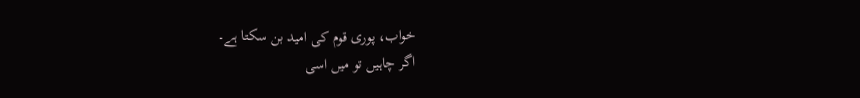خواب، پوری قوم کی امید بن سکتا ہے۔
اگر چاہیں تو میں اسی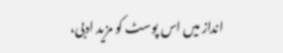انداز میں اس پوسٹ کو مزید ادبی،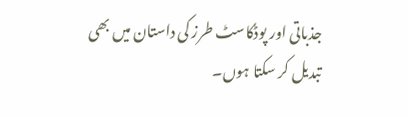جذباتی اور پوڈکاسٹ طرز کی داستان میں بھی تبدیل کر سکتا ہوں۔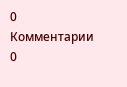0 Комментарии
0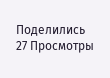Поделились
27 Просмотры